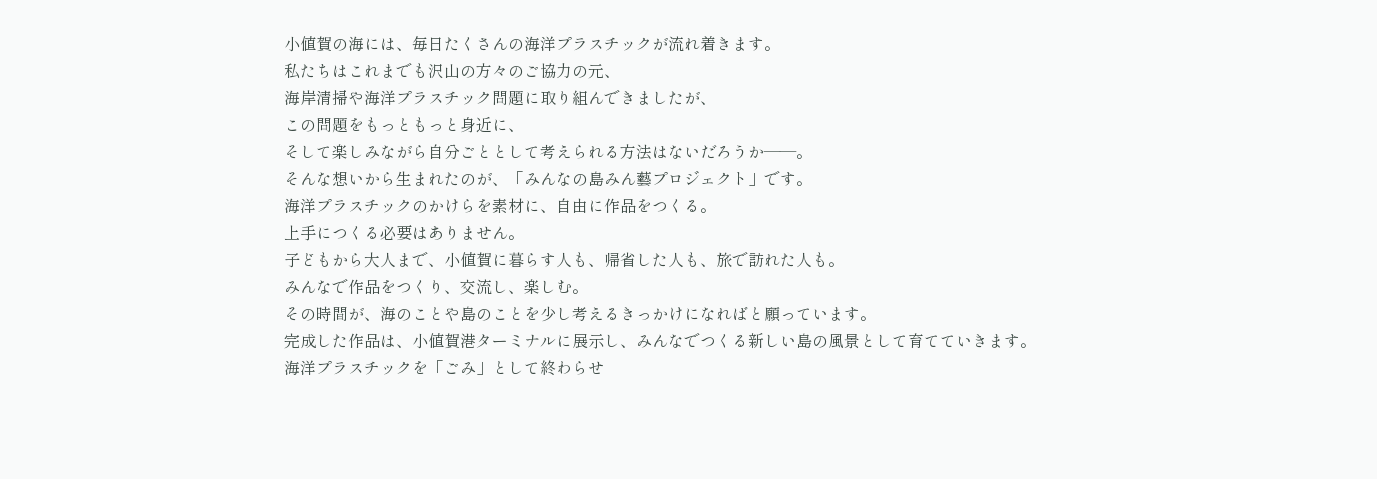小値賀の海には、毎日たくさんの海洋プラスチックが流れ着きます。
私たちはこれまでも沢山の方々のご協力の元、
海岸清掃や海洋プラスチック問題に取り組んできましたが、
この問題をもっともっと身近に、
そして楽しみながら自分ごととして考えられる方法はないだろうか――。
そんな想いから生まれたのが、「みんなの島みん藝プロジェクト」です。
海洋プラスチックのかけらを素材に、自由に作品をつくる。
上手につくる必要はありません。
子どもから大人まで、小値賀に暮らす人も、帰省した人も、旅で訪れた人も。
みんなで作品をつくり、交流し、楽しむ。
その時間が、海のことや島のことを少し考えるきっかけになればと願っています。
完成した作品は、小値賀港ターミナルに展示し、みんなでつくる新しい島の風景として育てていきます。
海洋プラスチックを「ごみ」として終わらせ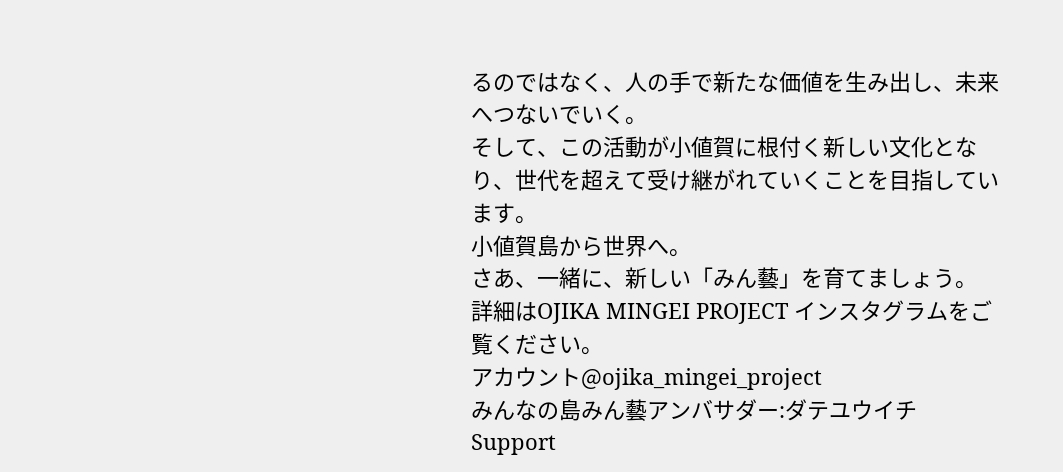るのではなく、人の手で新たな価値を生み出し、未来へつないでいく。
そして、この活動が小値賀に根付く新しい文化となり、世代を超えて受け継がれていくことを目指しています。
小値賀島から世界へ。
さあ、一緒に、新しい「みん藝」を育てましょう。
詳細はOJIKA MINGEI PROJECT インスタグラムをご覧ください。
アカウント@ojika_mingei_project
みんなの島みん藝アンバサダー:ダテユウイチ
Support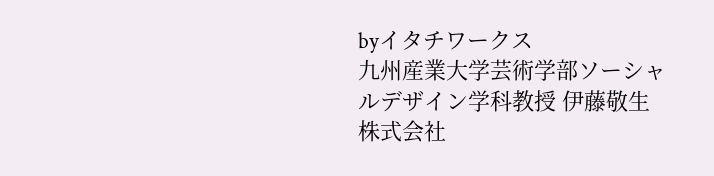byイタチワークス
九州産業大学芸術学部ソーシャルデザイン学科教授 伊藤敬生
株式会社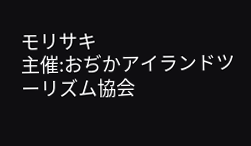モリサキ
主催:おぢかアイランドツーリズム協会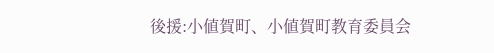後援:小値賀町、小値賀町教育委員会